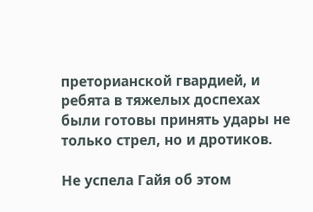преторианской гвардией, и ребята в тяжелых доспехах были готовы принять удары не только стрел, но и дротиков.

Не успела Гайя об этом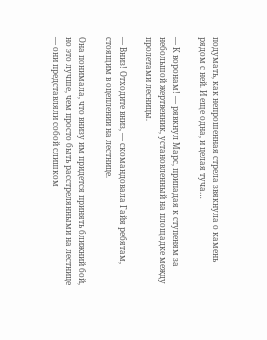подумать, как непрошенная стрела звякнула о камень рядом с ней. И еще одна, и целая туча…

— К воронам! — рявкнул Марс, припадая к ступеням за небольшой жертвенник, установленный на площадке между пролетами лесницы.

— Вниз! Отходите вниз, — скомандовала Гайя ребятам, стоящим в оцеплении на лестнице.

Она понимала, что внизу им придется принять ближний бой, но это лучше, чем просто быть расстрелянными на лестнице — они представляли собой слишком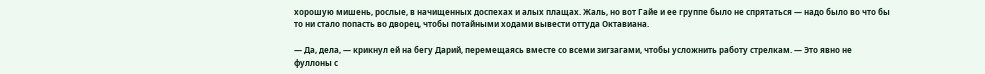хорошую мишень, рослые, в начищенных доспехах и алых плащах. Жаль, но вот Гайе и ее группе было не спрятаться — надо было во что бы то ни стало попасть во дворец, чтобы потайными ходами вывести оттуда Октавиана.

— Да, дела, — крикнул ей на бегу Дарий, перемещаясь вместе со всеми зигзагами, чтобы усложнить работу стрелкам. — Это явно не фуллоны с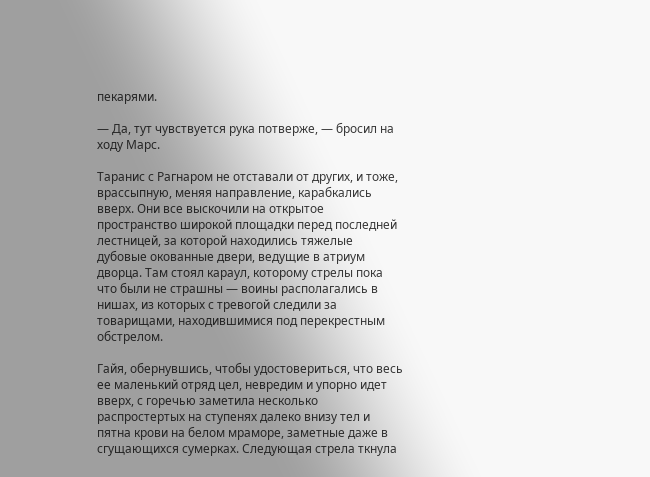пекарями.

— Да, тут чувствуется рука потверже, — бросил на ходу Марс.

Таранис с Рагнаром не отставали от других, и тоже, врассыпную, меняя направление, карабкались вверх. Они все выскочили на открытое пространство широкой площадки перед последней лестницей, за которой находились тяжелые дубовые окованные двери, ведущие в атриум дворца. Там стоял караул, которому стрелы пока что были не страшны — воины располагались в нишах, из которых с тревогой следили за товарищами, находившимися под перекрестным обстрелом.

Гайя, обернувшись, чтобы удостовериться, что весь ее маленький отряд цел, невредим и упорно идет вверх, с горечью заметила несколько распростертых на ступенях далеко внизу тел и пятна крови на белом мраморе, заметные даже в сгущающихся сумерках. Следующая стрела ткнула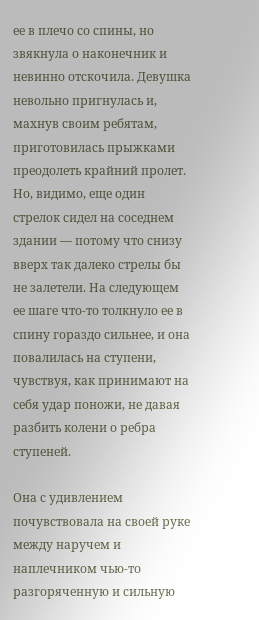ее в плечо со спины, но звякнула о наконечник и невинно отскочила. Девушка невольно пригнулась и, махнув своим ребятам, приготовилась прыжками преодолеть крайний пролет. Но, видимо, еще один стрелок сидел на соседнем здании — потому что снизу вверх так далеко стрелы бы не залетели. На следующем ее шаге что-то толкнуло ее в спину гораздо сильнее, и она повалилась на ступени, чувствуя, как принимают на себя удар поножи, не давая разбить колени о ребра ступеней.

Она с удивлением почувствовала на своей руке между наручем и наплечником чью-то разгоряченную и сильную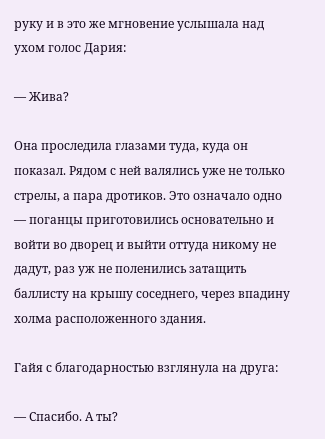руку и в это же мгновение услышала над ухом голос Дария:

— Жива?

Она проследила глазами туда, куда он показал. Рядом с ней валялись уже не только стрелы, а пара дротиков. Это означало одно — поганцы приготовились основательно и войти во дворец и выйти оттуда никому не дадут, раз уж не поленились затащить баллисту на крышу соседнего, через впадину холма расположенного здания.

Гайя с благодарностью взглянула на друга:

— Спасибо. А ты?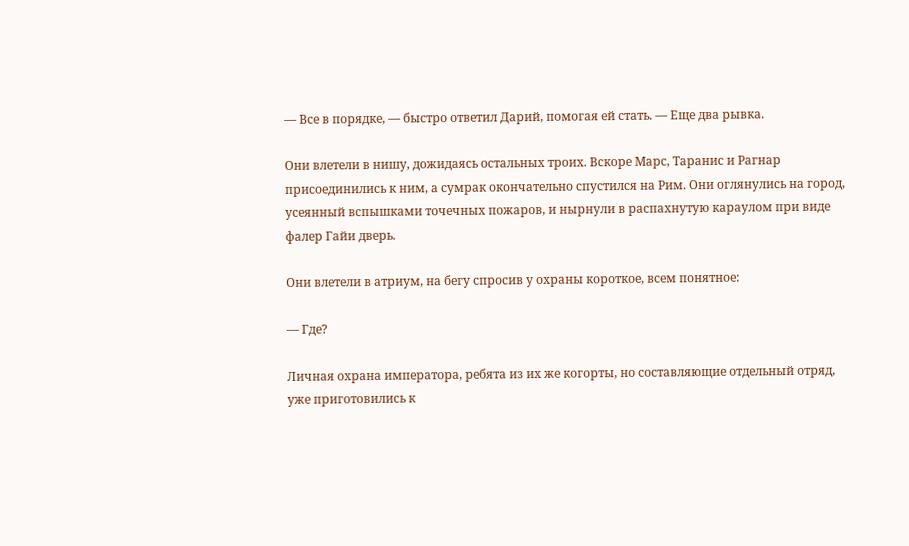— Все в порядке, — быстро ответил Дарий, помогая ей стать. — Еще два рывка.

Они влетели в нишу, дожидаясь остальных троих. Вскоре Марс, Таранис и Рагнар присоединились к ним, а сумрак окончательно спустился на Рим. Они оглянулись на город, усеянный вспышками точечных пожаров, и нырнули в распахнутую караулом при виде фалер Гайи дверь.

Они влетели в атриум, на бегу спросив у охраны короткое, всем понятное:

— Где?

Личная охрана императора, ребята из их же когорты, но составляющие отдельный отряд, уже приготовились к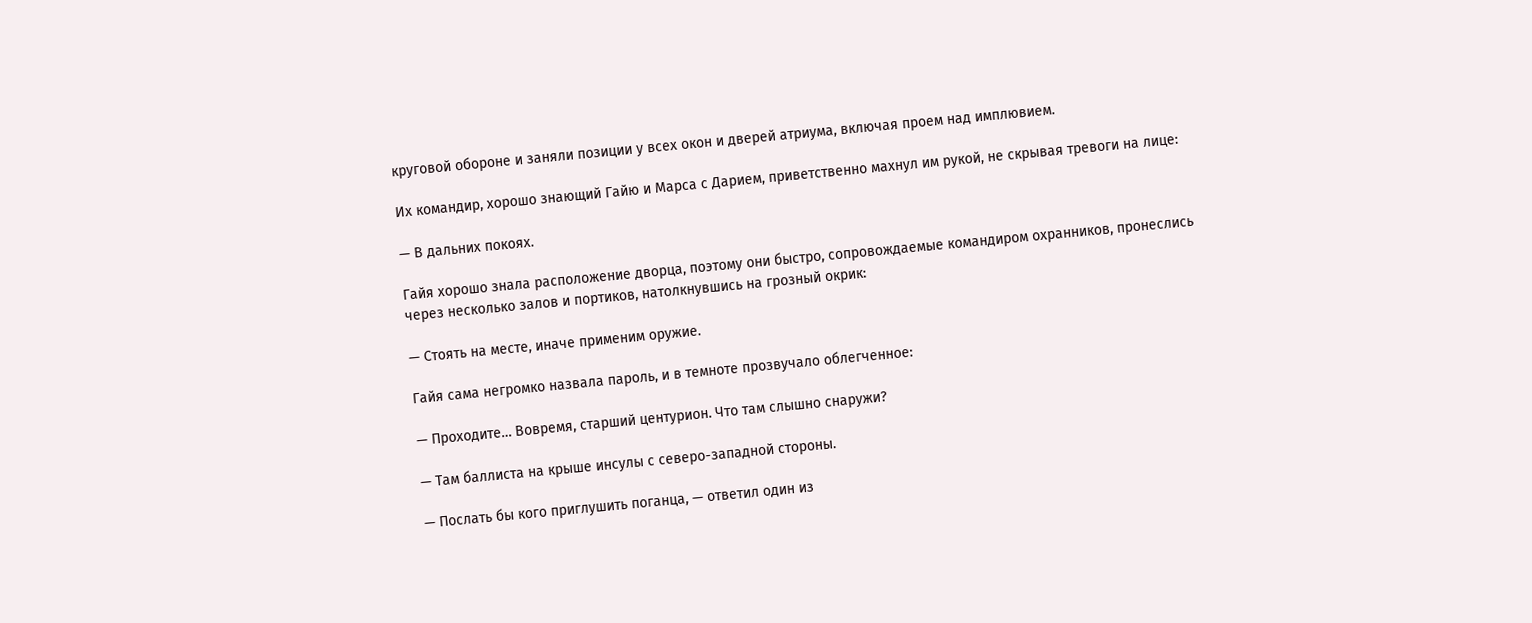круговой обороне и заняли позиции у всех окон и дверей атриума, включая проем над имплювием.

Их командир, хорошо знающий Гайю и Марса с Дарием, приветственно махнул им рукой, не скрывая тревоги на лице:

— В дальних покоях.

Гайя хорошо знала расположение дворца, поэтому они быстро, сопровождаемые командиром охранников, пронеслись через несколько залов и портиков, натолкнувшись на грозный окрик:

— Стоять на месте, иначе применим оружие.

Гайя сама негромко назвала пароль, и в темноте прозвучало облегченное:

— Проходите… Вовремя, старший центурион. Что там слышно снаружи?

— Там баллиста на крыше инсулы с северо-западной стороны.

— Послать бы кого приглушить поганца, — ответил один из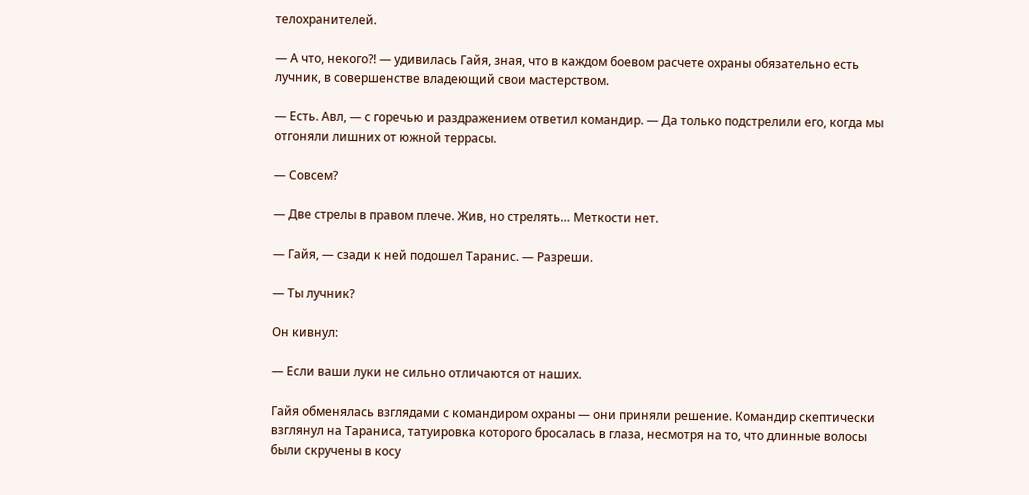телохранителей.

— А что, некого?! — удивилась Гайя, зная, что в каждом боевом расчете охраны обязательно есть лучник, в совершенстве владеющий свои мастерством.

— Есть. Авл, — с горечью и раздражением ответил командир. — Да только подстрелили его, когда мы отгоняли лишних от южной террасы.

— Совсем?

— Две стрелы в правом плече. Жив, но стрелять… Меткости нет.

— Гайя, — сзади к ней подошел Таранис. — Разреши.

— Ты лучник?

Он кивнул:

— Если ваши луки не сильно отличаются от наших.

Гайя обменялась взглядами с командиром охраны — они приняли решение. Командир скептически взглянул на Тараниса, татуировка которого бросалась в глаза, несмотря на то, что длинные волосы были скручены в косу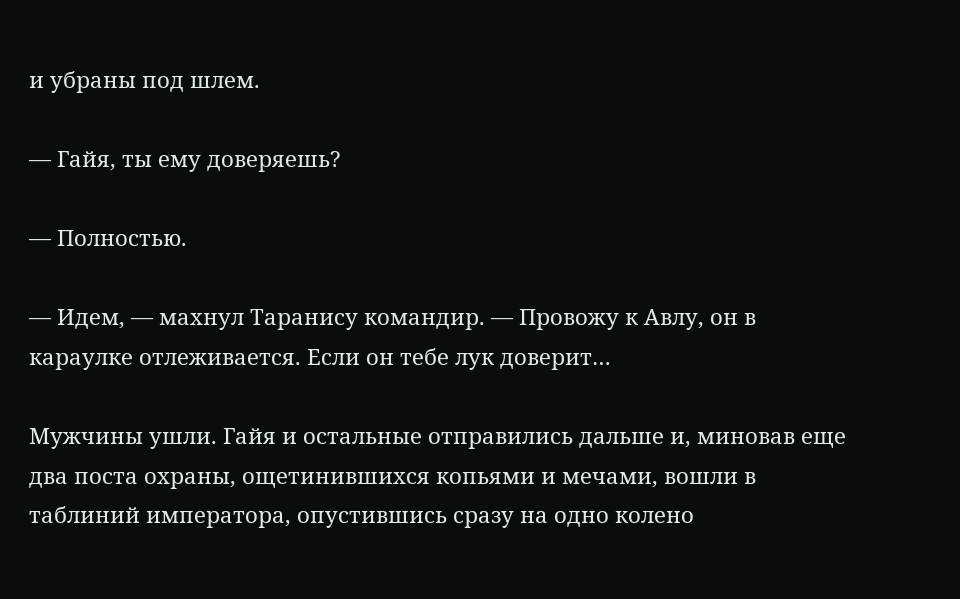и убраны под шлем.

— Гайя, ты ему доверяешь?

— Полностью.

— Идем, — махнул Таранису командир. — Провожу к Авлу, он в караулке отлеживается. Если он тебе лук доверит…

Мужчины ушли. Гайя и остальные отправились дальше и, миновав еще два поста охраны, ощетинившихся копьями и мечами, вошли в таблиний императора, опустившись сразу на одно колено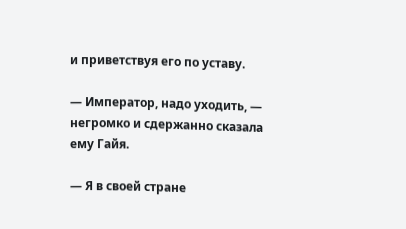и приветствуя его по уставу.

— Император, надо уходить, — негромко и сдержанно сказала ему Гайя.

— Я в своей стране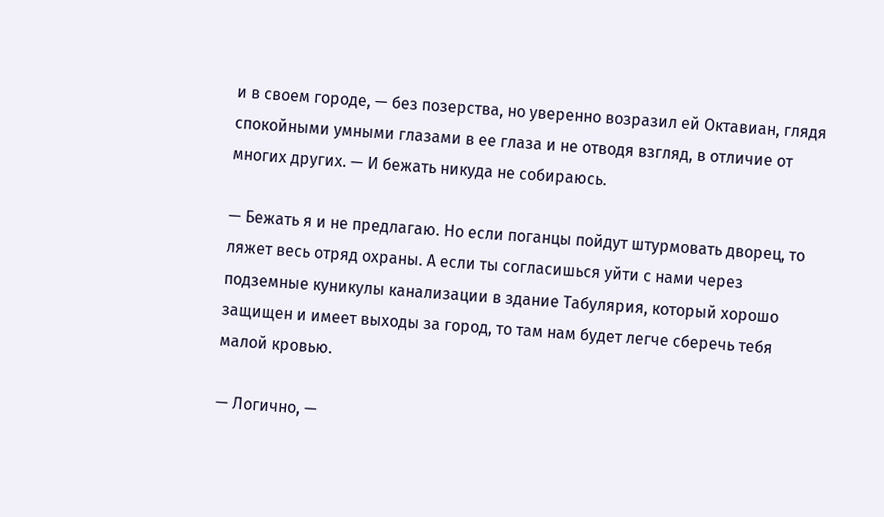и в своем городе, — без позерства, но уверенно возразил ей Октавиан, глядя спокойными умными глазами в ее глаза и не отводя взгляд, в отличие от многих других. — И бежать никуда не собираюсь.

— Бежать я и не предлагаю. Но если поганцы пойдут штурмовать дворец, то ляжет весь отряд охраны. А если ты согласишься уйти с нами через подземные куникулы канализации в здание Табулярия, который хорошо защищен и имеет выходы за город, то там нам будет легче сберечь тебя малой кровью.

— Логично, —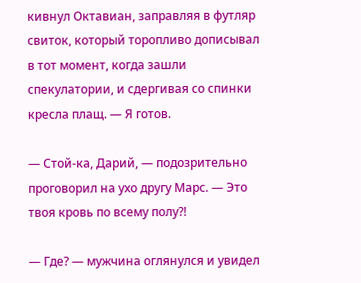кивнул Октавиан, заправляя в футляр свиток, который торопливо дописывал в тот момент, когда зашли спекулатории, и сдергивая со спинки кресла плащ. — Я готов.

— Стой-ка, Дарий, — подозрительно проговорил на ухо другу Марс. — Это твоя кровь по всему полу?!

— Где? — мужчина оглянулся и увидел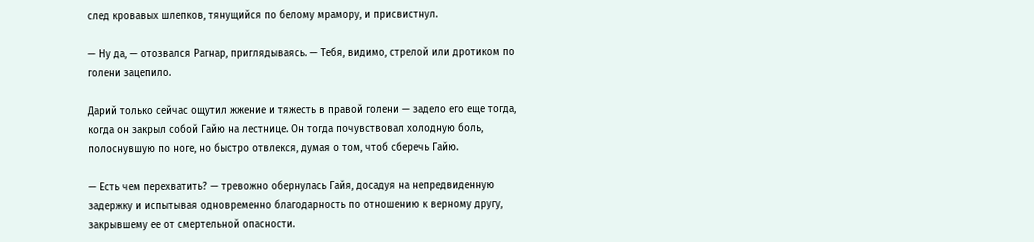след кровавых шлепков, тянущийся по белому мрамору, и присвистнул.

— Ну да, — отозвался Рагнар, приглядываясь. — Тебя, видимо, стрелой или дротиком по голени зацепило.

Дарий только сейчас ощутил жжение и тяжесть в правой голени — задело его еще тогда, когда он закрыл собой Гайю на лестнице. Он тогда почувствовал холодную боль, полоснувшую по ноге, но быстро отвлекся, думая о том, чтоб сберечь Гайю.

— Есть чем перехватить? — тревожно обернулась Гайя, досадуя на непредвиденную задержку и испытывая одновременно благодарность по отношению к верному другу, закрывшему ее от смертельной опасности.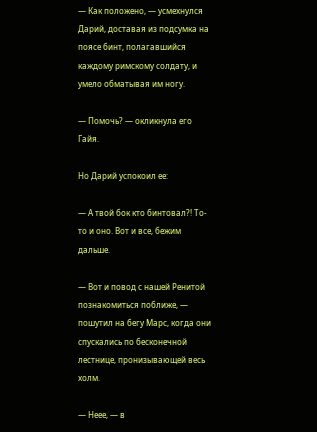— Как положено, — усмехнулся Дарий, доставая из подсумка на поясе бинт, полагавшийся каждому римскому солдату, и умело обматывая им ногу.

— Помочь? — окликнула его Гайя.

Но Дарий успокоил ее:

— А твой бок кто бинтовал?! То-то и оно. Вот и все, бежим дальше.

— Вот и повод с нашей Ренитой познакомиться поближе, — пошутил на бегу Марс, когда они спускались по бесконечной лестнице, пронизывающей весь холм.

— Неее, — в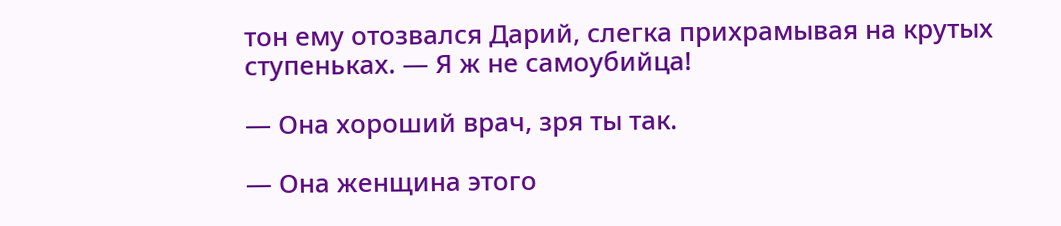тон ему отозвался Дарий, слегка прихрамывая на крутых ступеньках. — Я ж не самоубийца!

— Она хороший врач, зря ты так.

— Она женщина этого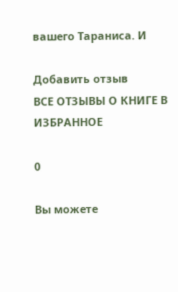вашего Тараниса. И

Добавить отзыв
ВСЕ ОТЗЫВЫ О КНИГЕ В ИЗБРАННОЕ

0

Вы можете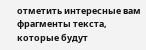отметить интересные вам фрагменты текста, которые будут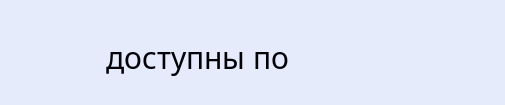доступны по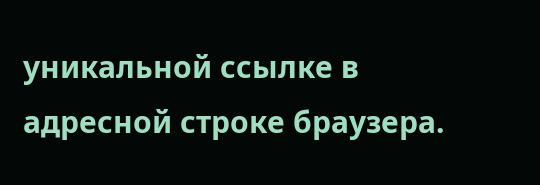уникальной ссылке в адресной строке браузера.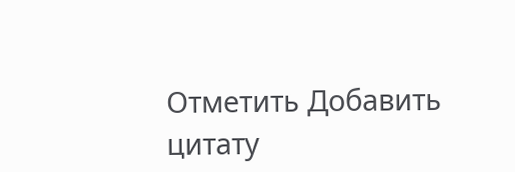Отметить Добавить цитату